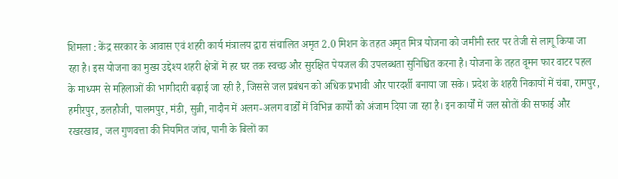शिमला : केंद्र सरकार के आवास एवं शहरी कार्य मंत्रालय द्वारा संचालित अमृत 2.0 मिशन के तहत अमृत मित्र योजना को जमीनी स्तर पर तेजी से लागू किया जा रहा है। इस योजना का मुख्य उद्देश्य शहरी क्षेत्रों में हर घर तक स्वच्छ और सुरक्षित पेयजल की उपलब्धता सुनिश्चित करना है। योजना के तहत वूमन फार वाटर पहल के माध्यम से महिलाओं की भागीदारी बढ़ाई जा रही है, जिससे जल प्रबंधन को अधिक प्रभावी और पारदर्शी बनाया जा सके। प्रदेश के शहरी निकायों में चंबा, रामपुर, हमीरपुर, डलहौजी, पालमपुर, मंडी, सुन्नी, नादौन में अलग-अलग वार्डों में विभिन्न कार्यों को अंजाम दिया जा रहा है। इन कार्यों में जल स्रोतों की सफाई और रखरखाव, जल गुणवत्ता की नियमित जांच, पानी के बिलों का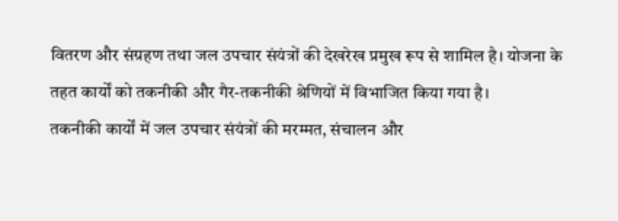वितरण और संग्रहण तथा जल उपचार संयंत्रों की देखरेख प्रमुख रूप से शामिल है। योजना के तहत कार्यों को तकनीकी और गैर-तकनीकी श्रेणियों में विभाजित किया गया है।
तकनीकी कार्यों में जल उपचार संयंत्रों की मरम्मत, संचालन और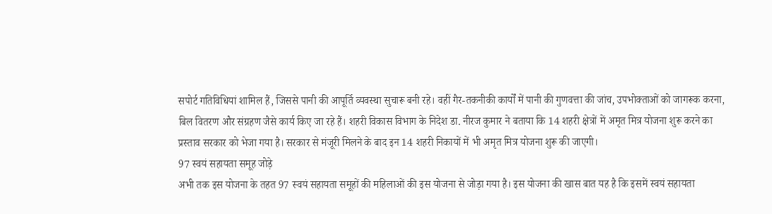सपोर्ट गतिविधियां शामिल हैं, जिससे पानी की आपूर्ति व्यवस्था सुचारू बनी रहे। वहीं गैर-तकनीकी कार्यों में पानी की गुणवत्ता की जांच, उपभोक्ताओं को जागरूक करना, बिल वितरण और संग्रहण जैसे कार्य किए जा रहे हैं। शहरी विकास विभाग के निदेश डा. नीरज कुमार ने बताया कि 14 शहरी क्षेत्रों में अमृत मित्र योजना शुरू करने का प्रस्ताव सरकार को भेजा गया है। सरकार से मंजूरी मिलने के बाद इन 14 शहरी निकायों में भी अमृत मित्र योजना शुरू की जाएगी।
97 स्वयं सहायता समूह जोड़े
अभी तक इस योजना के तहत 97 स्वयं सहायता समूहों की महिलाओं की इस योजना से जोड़ा गया है। इस योजना की खास बात यह है कि इसमें स्वयं सहायता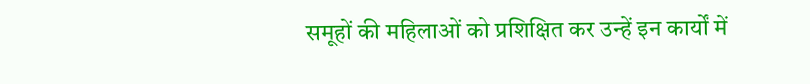समूहों की महिलाओं को प्रशिक्षित कर उन्हें इन कार्यों में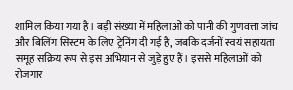शामिल किया गया है। बड़ी संख्या में महिलाओं को पानी की गुणवत्ता जांच और बिलिंग सिस्टम के लिए ट्रेनिंग दी गई है, जबकि दर्जनों स्वयं सहायता समूह सक्रिय रूप से इस अभियान से जुड़े हुए हैं। इससे महिलाओं को रोजगार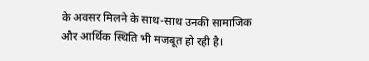के अवसर मिलने के साथ-साथ उनकी सामाजिक और आर्थिक स्थिति भी मजबूत हो रही है।